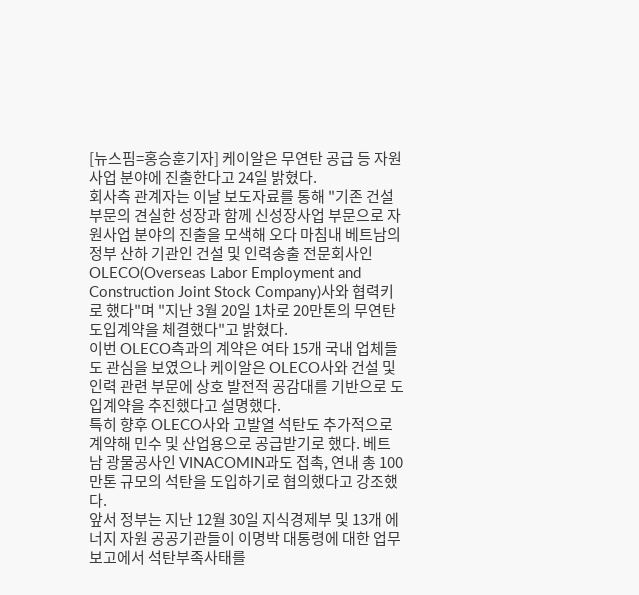[뉴스핌=홍승훈기자] 케이알은 무연탄 공급 등 자원사업 분야에 진출한다고 24일 밝혔다.
회사측 관계자는 이날 보도자료를 통해 "기존 건설부문의 견실한 성장과 함께 신성장사업 부문으로 자원사업 분야의 진출을 모색해 오다 마침내 베트남의 정부 산하 기관인 건설 및 인력송출 전문회사인 OLECO(Overseas Labor Employment and Construction Joint Stock Company)사와 협력키로 했다"며 "지난 3월 20일 1차로 20만톤의 무연탄 도입계약을 체결했다"고 밝혔다.
이번 OLECO측과의 계약은 여타 15개 국내 업체들도 관심을 보였으나 케이알은 OLECO사와 건설 및 인력 관련 부문에 상호 발전적 공감대를 기반으로 도입계약을 추진했다고 설명했다.
특히 향후 OLECO사와 고발열 석탄도 추가적으로 계약해 민수 및 산업용으로 공급받기로 했다. 베트남 광물공사인 VINACOMIN과도 접촉, 연내 총 100만톤 규모의 석탄을 도입하기로 협의했다고 강조했다.
앞서 정부는 지난 12월 30일 지식경제부 및 13개 에너지 자원 공공기관들이 이명박 대통령에 대한 업무보고에서 석탄부족사태를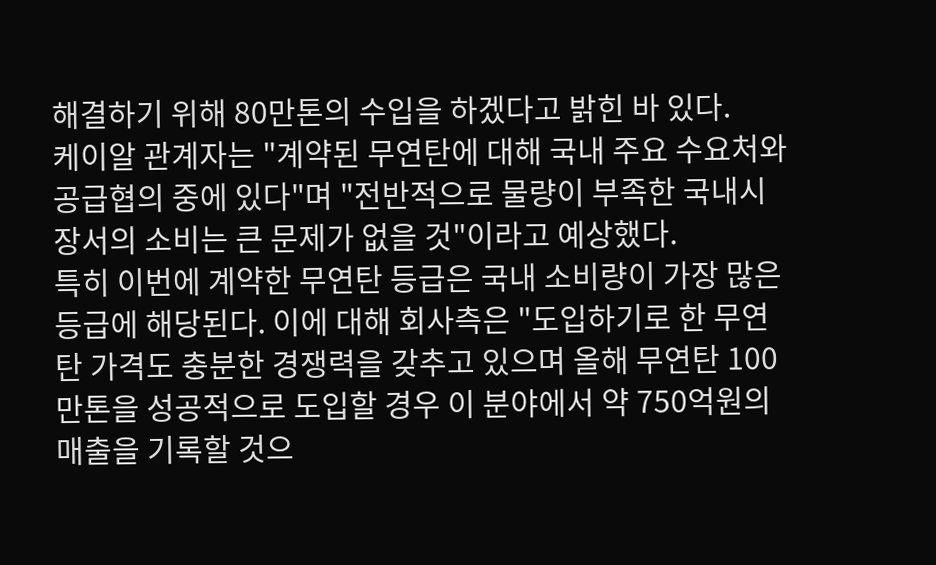해결하기 위해 80만톤의 수입을 하겠다고 밝힌 바 있다.
케이알 관계자는 "계약된 무연탄에 대해 국내 주요 수요처와 공급협의 중에 있다"며 "전반적으로 물량이 부족한 국내시장서의 소비는 큰 문제가 없을 것"이라고 예상했다.
특히 이번에 계약한 무연탄 등급은 국내 소비량이 가장 많은 등급에 해당된다. 이에 대해 회사측은 "도입하기로 한 무연탄 가격도 충분한 경쟁력을 갖추고 있으며 올해 무연탄 100만톤을 성공적으로 도입할 경우 이 분야에서 약 750억원의 매출을 기록할 것으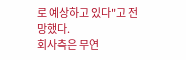로 예상하고 있다"고 전망했다.
회사측은 무연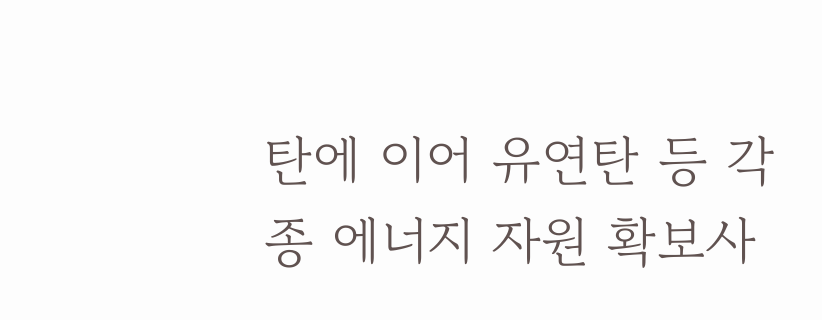탄에 이어 유연탄 등 각종 에너지 자원 확보사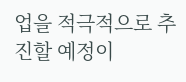업을 적극적으로 추진할 예정이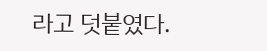라고 덧붙였다.